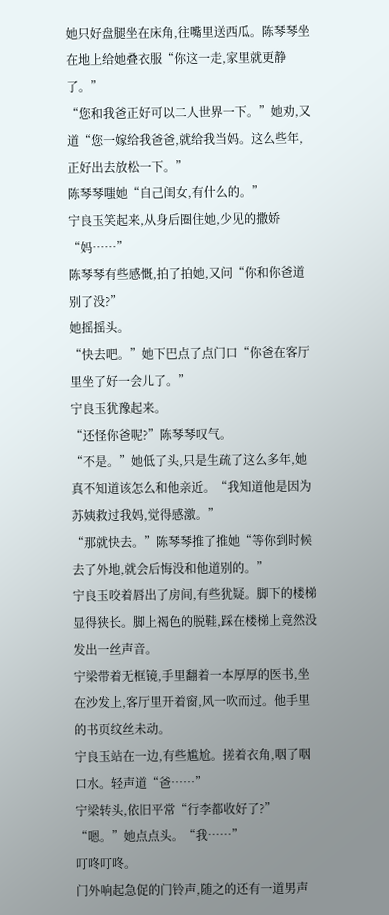她只好盘腿坐在床角,往嘴里送西瓜。陈琴琴坐在地上给她叠衣服“你这一走,家里就更静了。”
“您和我爸正好可以二人世界一下。”她劝,又道“您一嫁给我爸爸,就给我当妈。这么些年,正好出去放松一下。”
陈琴琴嗤她“自己闺女,有什么的。”
宁良玉笑起来,从身后圈住她,少见的撒娇“妈……”
陈琴琴有些感慨,拍了拍她,又问“你和你爸道别了没?”
她摇摇头。
“快去吧。”她下巴点了点门口“你爸在客厅里坐了好一会儿了。”
宁良玉犹豫起来。
“还怪你爸呢?”陈琴琴叹气。
“不是。”她低了头,只是生疏了这么多年,她真不知道该怎么和他亲近。“我知道他是因为苏姨救过我妈,觉得感激。”
“那就快去。”陈琴琴推了推她“等你到时候去了外地,就会后悔没和他道别的。”
宁良玉咬着唇出了房间,有些犹疑。脚下的楼梯显得狭长。脚上褐色的脱鞋,踩在楼梯上竟然没发出一丝声音。
宁梁带着无框镜,手里翻着一本厚厚的医书,坐在沙发上,客厅里开着窗,风一吹而过。他手里的书页纹丝未动。
宁良玉站在一边,有些尴尬。搓着衣角,咽了咽口水。轻声道“爸……”
宁梁转头,依旧平常“行李都收好了?”
“嗯。”她点点头。“我……”
叮咚叮咚。
门外响起急促的门铃声,随之的还有一道男声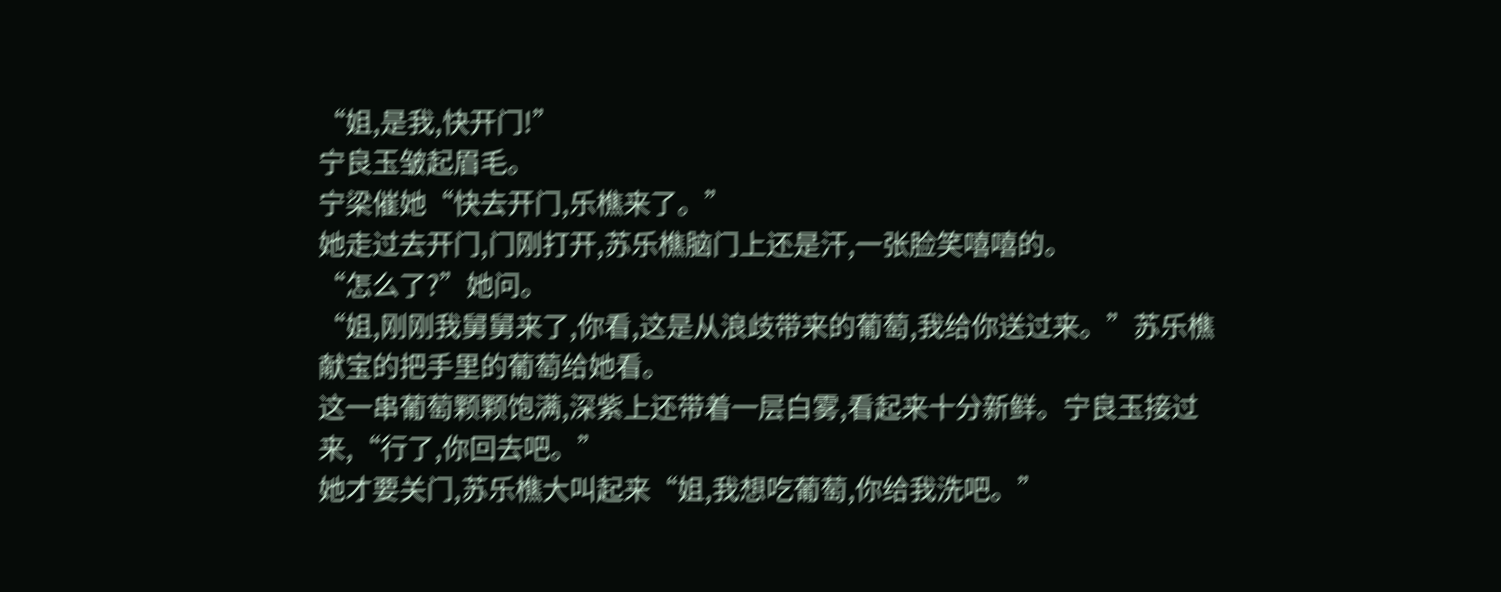“姐,是我,快开门!”
宁良玉皱起眉毛。
宁梁催她“快去开门,乐樵来了。”
她走过去开门,门刚打开,苏乐樵脑门上还是汗,一张脸笑嘻嘻的。
“怎么了?”她问。
“姐,刚刚我舅舅来了,你看,这是从浪歧带来的葡萄,我给你送过来。”苏乐樵献宝的把手里的葡萄给她看。
这一串葡萄颗颗饱满,深紫上还带着一层白雾,看起来十分新鲜。宁良玉接过来,“行了,你回去吧。”
她才要关门,苏乐樵大叫起来“姐,我想吃葡萄,你给我洗吧。”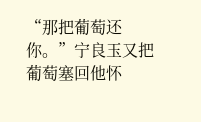“那把葡萄还你。”宁良玉又把葡萄塞回他怀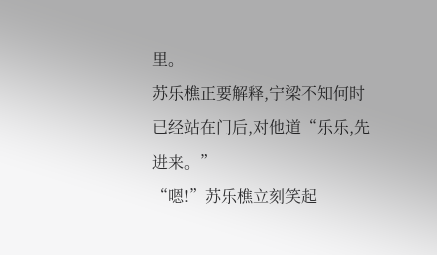里。
苏乐樵正要解释,宁梁不知何时已经站在门后,对他道“乐乐,先进来。”
“嗯!”苏乐樵立刻笑起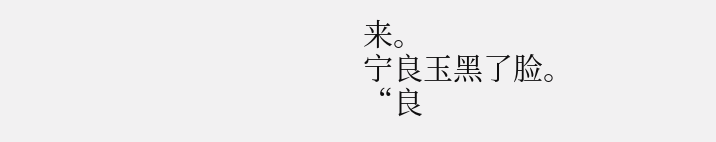来。
宁良玉黑了脸。
“良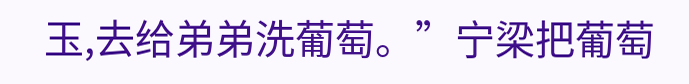玉,去给弟弟洗葡萄。”宁梁把葡萄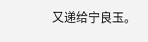又递给宁良玉。